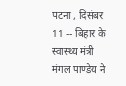पटना , दिसंबर 11 -- बिहार के स्वास्थ्य मंत्री मंगल पाण्डेय ने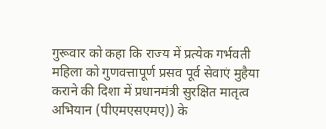गुरूवार को कहा कि राज्य में प्रत्येक गर्भवती महिला को गुणवत्तापूर्ण प्रसव पूर्व सेवाएं मुहैया कराने की दिशा में प्रधानमंत्री सुरक्षित मातृत्व अभियान (पीएमएसएमए)) के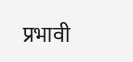प्रभावी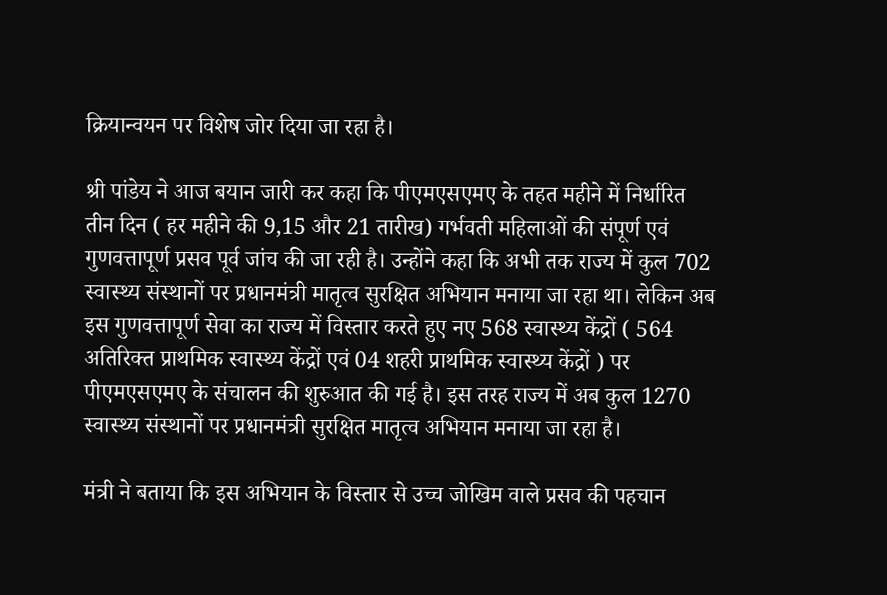क्रियान्वयन पर विशेष जोर दिया जा रहा है।

श्री पांडेय ने आज बयान जारी कर कहा कि पीएमएसएमए के तहत महीने में निर्धारित तीन दिन ( हर महीने की 9,15 और 21 तारीख) गर्भवती महिलाओं की संपूर्ण एवं गुणवत्तापूर्ण प्रसव पूर्व जांच की जा रही है। उन्होंने कहा कि अभी तक राज्य में कुल 702 स्वास्थ्य संस्थानों पर प्रधानमंत्री मातृत्व सुरक्षित अभियान मनाया जा रहा था। लेकिन अब इस गुणवत्तापूर्ण सेवा का राज्य में विस्तार करते हुए नए 568 स्वास्थ्य केंद्रों ( 564 अतिरिक्त प्राथमिक स्वास्थ्य केंद्रों एवं 04 शहरी प्राथमिक स्वास्थ्य केंद्रों ) पर पीएमएसएमए के संचालन की शुरुआत की गई है। इस तरह राज्य में अब कुल 1270 स्वास्थ्य संस्थानों पर प्रधानमंत्री सुरक्षित मातृत्व अभियान मनाया जा रहा है।

मंत्री ने बताया कि इस अभियान के विस्तार से उच्च जोखिम वाले प्रसव की पहचान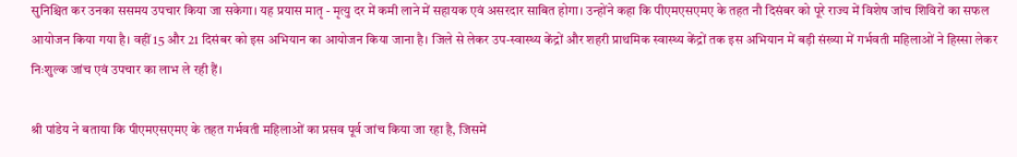सुनिश्चित कर उनका ससमय उपचार किया जा सकेगा। यह प्रयास मातृ - मृत्यु दर में कमी लाने में सहायक एवं असरदार साबित होगा। उन्होंने कहा कि पीएमएसएमए के तहत नौ दिसंबर को पूरे राज्य में विशेष जांच शिविरों का सफल आयोजन किया गया है। वहीं 15 और 21 दिसंबर को इस अभियान का आयोजन किया जाना है। जिले से लेकर उप-स्वास्थ्य केंद्रों और शहरी प्राथमिक स्वास्थ्य केंद्रों तक इस अभियान में बड़ी संख्या में गर्भवती महिलाओं ने हिस्सा लेकर निःशुल्क जांच एवं उपचार का लाभ ले रही हैं।

श्री पांडेय ने बताया कि पीएमएसएमए के तहत गर्भवती महिलाओं का प्रसव पूर्व जांच किया जा रहा है, जिसमें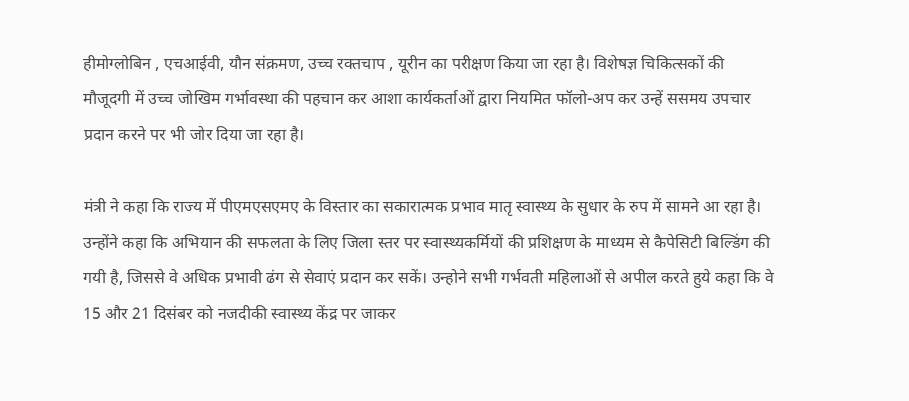हीमोग्लोबिन , एचआईवी, यौन संक्रमण, उच्च रक्तचाप , यूरीन का परीक्षण किया जा रहा है। विशेषज्ञ चिकित्सकों की मौजूदगी में उच्च जोखिम गर्भावस्था की पहचान कर आशा कार्यकर्ताओं द्वारा नियमित फॉलो-अप कर उन्हें ससमय उपचार प्रदान करने पर भी जोर दिया जा रहा है।

मंत्री ने कहा कि राज्य में पीएमएसएमए के विस्तार का सकारात्मक प्रभाव मातृ स्वास्थ्य के सुधार के रुप में सामने आ रहा है। उन्होंने कहा कि अभियान की सफलता के लिए जिला स्तर पर स्वास्थ्यकर्मियों की प्रशिक्षण के माध्यम से कैपेसिटी बिल्डिंग की गयी है, जिससे वे अधिक प्रभावी ढंग से सेवाएं प्रदान कर सकें। उन्होने सभी गर्भवती महिलाओं से अपील करते हुये कहा कि वे 15 और 21 दिसंबर को नजदीकी स्वास्थ्य केंद्र पर जाकर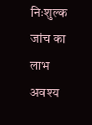निःशुल्क जांच का लाभ अवश्य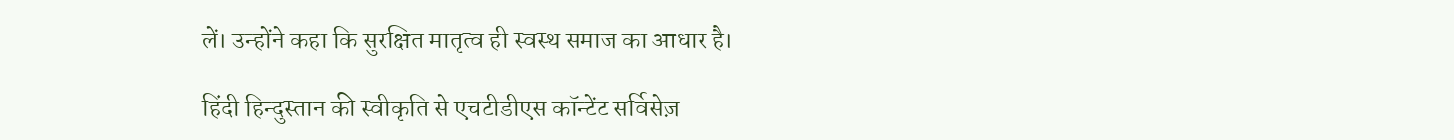लें। उन्होंने कहा कि सुरक्षित मातृत्व ही स्वस्थ समाज का आधार है।

हिंदी हिन्दुस्तान की स्वीकृति से एचटीडीएस कॉन्टेंट सर्विसेज़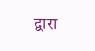द्वारा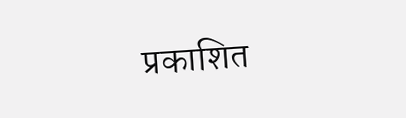प्रकाशित